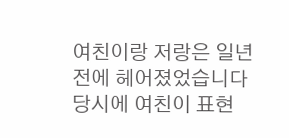여친이랑 저랑은 일년전에 헤어졌었습니다
당시에 여친이 표현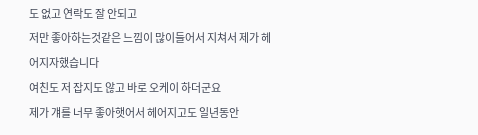도 없고 연락도 잘 안되고
저만 좋아하는것같은 느낌이 많이들어서 지쳐서 제가 헤어지자했습니다
여친도 저 잡지도 않고 바로 오케이 하더군요
제가 걔를 너무 좋아햇어서 헤어지고도 일년동안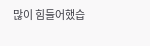많이 힘들어했습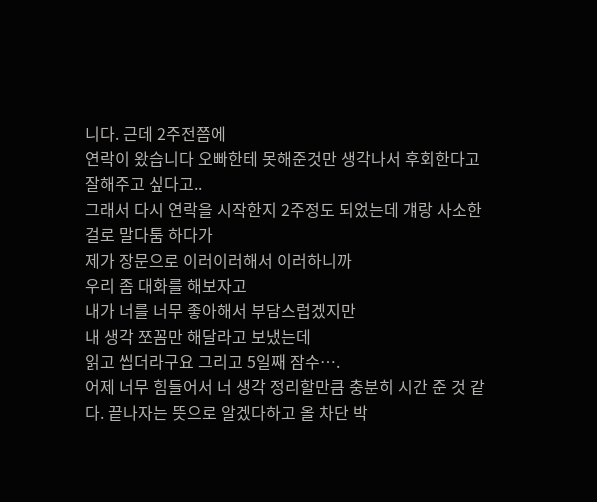니다. 근데 2주전쯤에
연락이 왔습니다 오빠한테 못해준것만 생각나서 후회한다고 잘해주고 싶다고..
그래서 다시 연락을 시작한지 2주정도 되었는데 걔랑 사소한걸로 말다툼 하다가
제가 장문으로 이러이러해서 이러하니까
우리 좀 대화를 해보자고
내가 너를 너무 좋아해서 부담스럽겠지만
내 생각 쪼꼼만 해달라고 보냈는데
읽고 씹더라구요 그리고 5일째 잠수….
어제 너무 힘들어서 너 생각 정리할만큼 충분히 시간 준 것 같다. 끝나자는 뜻으로 알겠다하고 올 차단 박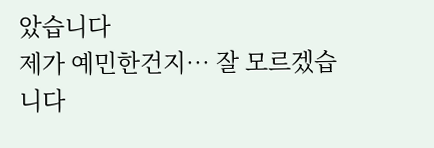았습니다
제가 예민한건지… 잘 모르겠습니다